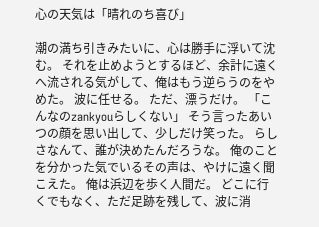心の天気は「晴れのち喜び」

潮の満ち引きみたいに、心は勝手に浮いて沈む。 それを止めようとするほど、余計に遠くへ流される気がして、俺はもう逆らうのをやめた。 波に任せる。 ただ、漂うだけ。 「こんなのzankyouらしくない」 そう言ったあいつの顔を思い出して、少しだけ笑った。 らしさなんて、誰が決めたんだろうな。 俺のことを分かった気でいるその声は、やけに遠く聞こえた。 俺は浜辺を歩く人間だ。 どこに行くでもなく、ただ足跡を残して、波に消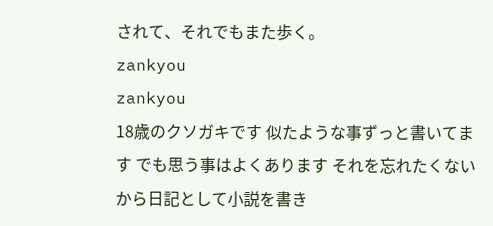されて、それでもまた歩く。
zankyou
zankyou
18歳のクソガキです 似たような事ずっと書いてます でも思う事はよくあります それを忘れたくないから日記として小説を書き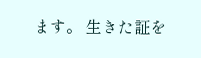ます。 生きた証を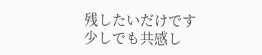残したいだけです 少しでも共感し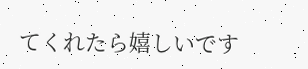てくれたら嬉しいです